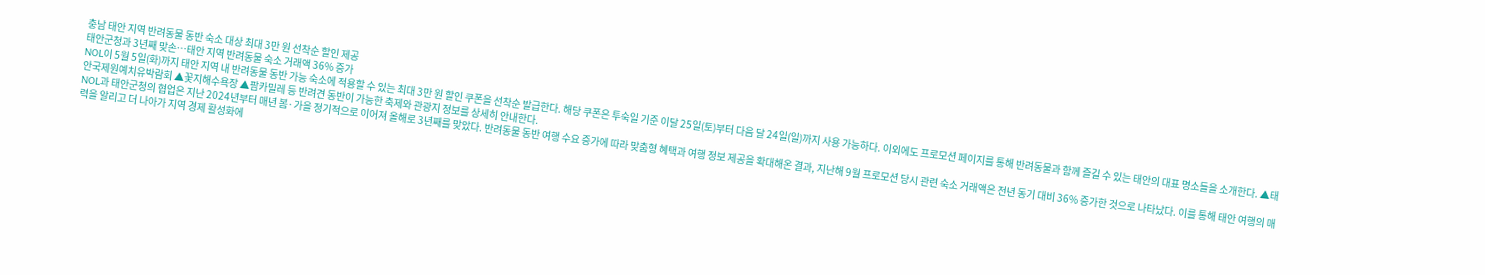충남 태안 지역 반려동물 동반 숙소 대상 최대 3만 원 선착순 할인 제공
태안군청과 3년째 맞손…태안 지역 반려동물 숙소 거래액 36% 증가
NOL이 5월 5일(화)까지 태안 지역 내 반려동물 동반 가능 숙소에 적용할 수 있는 최대 3만 원 할인 쿠폰을 선착순 발급한다. 해당 쿠폰은 투숙일 기준 이달 25일(토)부터 다음 달 24일(일)까지 사용 가능하다. 이외에도 프로모션 페이지를 통해 반려동물과 함께 즐길 수 있는 태안의 대표 명소들을 소개한다. ▲태안국제원예치유박람회 ▲꽃지해수욕장 ▲팜카밀레 등 반려견 동반이 가능한 축제와 관광지 정보를 상세히 안내한다.
NOL과 태안군청의 협업은 지난 2024년부터 매년 봄·가을 정기적으로 이어져 올해로 3년째를 맞았다. 반려동물 동반 여행 수요 증가에 따라 맞춤형 혜택과 여행 정보 제공을 확대해온 결과, 지난해 9월 프로모션 당시 관련 숙소 거래액은 전년 동기 대비 36% 증가한 것으로 나타났다. 이를 통해 태안 여행의 매력을 알리고 더 나아가 지역 경제 활성화에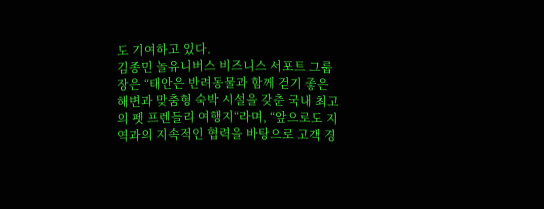도 기여하고 있다.
김종민 놀유니버스 비즈니스 서포트 그룹장은 “태안은 반려동물과 함께 걷기 좋은 해변과 맞춤형 숙박 시설을 갖춘 국내 최고의 펫 프렌들리 여행지“라며, “앞으로도 지역과의 지속적인 협력을 바탕으로 고객 경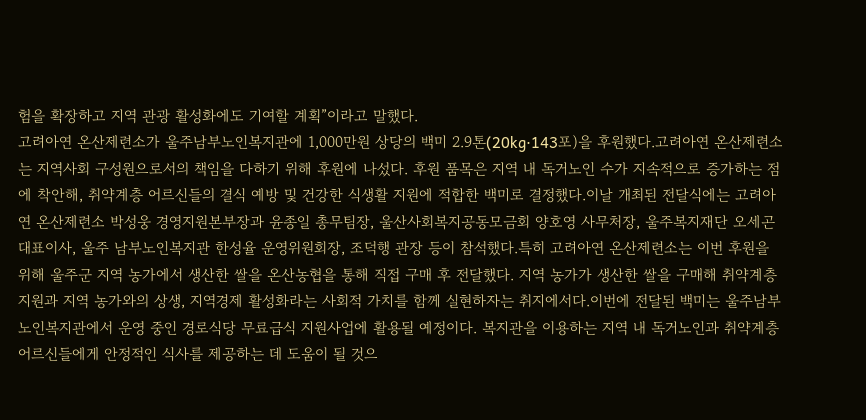험을 확장하고 지역 관광 활성화에도 기여할 계획”이라고 말했다.
고려아연 온산제련소가 울주남부노인복지관에 1,000만원 상당의 백미 2.9톤(20kg·143포)을 후원했다.고려아연 온산제련소는 지역사회 구성원으로서의 책임을 다하기 위해 후원에 나섰다. 후원 품목은 지역 내 독거노인 수가 지속적으로 증가하는 점에 착안해, 취약계층 어르신들의 결식 예방 및 건강한 식생활 지원에 적합한 백미로 결정했다.이날 개최된 전달식에는 고려아연 온산제련소 박성웅 경영지원본부장과 윤종일 총무팀장, 울산사회복지공동모금회 양호영 사무처장, 울주복지재단 오세곤 대표이사, 울주 남부노인복지관 한성율 운영위원회장, 조덕행 관장 등이 참석했다.특히 고려아연 온산제련소는 이번 후원을 위해 울주군 지역 농가에서 생산한 쌀을 온산농협을 통해 직접 구매 후 전달했다. 지역 농가가 생산한 쌀을 구매해 취약계층 지원과 지역 농가와의 상생, 지역경제 활성화라는 사회적 가치를 함께 실현하자는 취지에서다.이번에 전달된 백미는 울주남부노인복지관에서 운영 중인 경로식당 무료급식 지원사업에 활용될 예정이다. 복지관을 이용하는 지역 내 독거노인과 취약계층 어르신들에게 안정적인 식사를 제공하는 데 도움이 될 것으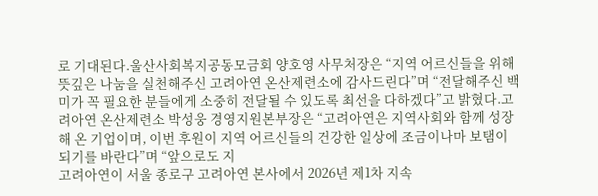로 기대된다.울산사회복지공동모금회 양호영 사무처장은 “지역 어르신들을 위해 뜻깊은 나눔을 실천해주신 고려아연 온산제련소에 감사드린다”며 “전달해주신 백미가 꼭 필요한 분들에게 소중히 전달될 수 있도록 최선을 다하겠다”고 밝혔다.고려아연 온산제련소 박성웅 경영지원본부장은 “고려아연은 지역사회와 함께 성장해 온 기업이며, 이번 후원이 지역 어르신들의 건강한 일상에 조금이나마 보탬이 되기를 바란다”며 “앞으로도 지
고려아연이 서울 종로구 고려아연 본사에서 2026년 제1차 지속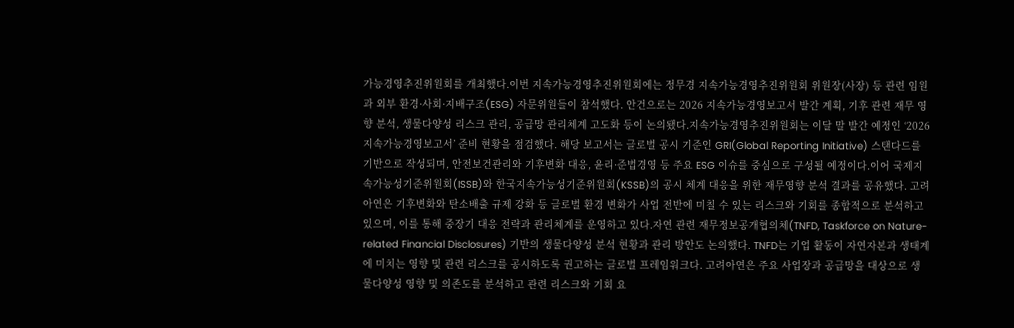가능경영추진위원회를 개최했다.이번 지속가능경영추진위원회에는 정무경 지속가능경영추진위원회 위원장(사장) 등 관련 임원과 외부 환경·사회·지배구조(ESG) 자문위원들이 참석했다. 안건으로는 2026 지속가능경영보고서 발간 계획, 기후 관련 재무 영향 분석, 생물다양성 리스크 관리, 공급망 관리체계 고도화 등이 논의됐다.지속가능경영추진위원회는 이달 말 발간 예정인 ‘2026 지속가능경영보고서’ 준비 현황을 점검했다. 해당 보고서는 글로벌 공시 기준인 GRI(Global Reporting Initiative) 스탠다드를 기반으로 작성되며, 안전보건관리와 기후변화 대응, 윤리·준법경영 등 주요 ESG 이슈를 중심으로 구성될 예정이다.이어 국제지속가능성기준위원회(ISSB)와 한국지속가능성기준위원회(KSSB)의 공시 체계 대응을 위한 재무영향 분석 결과를 공유했다. 고려아연은 기후변화와 탄소배출 규제 강화 등 글로벌 환경 변화가 사업 전반에 미칠 수 있는 리스크와 기회를 종합적으로 분석하고 있으며, 이를 통해 중장기 대응 전략과 관리체계를 운영하고 있다.자연 관련 재무정보공개협의체(TNFD, Taskforce on Nature-related Financial Disclosures) 기반의 생물다양성 분석 현황과 관리 방안도 논의했다. TNFD는 기업 활동이 자연자본과 생태계에 미치는 영향 및 관련 리스크를 공시하도록 권고하는 글로벌 프레임워크다. 고려아연은 주요 사업장과 공급망을 대상으로 생물다양성 영향 및 의존도를 분석하고 관련 리스크와 기회 요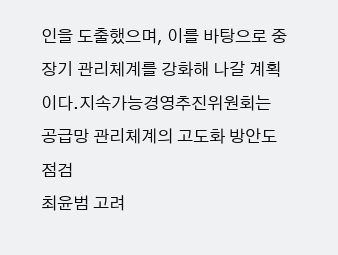인을 도출했으며, 이를 바탕으로 중장기 관리체계를 강화해 나갈 계획이다.지속가능경영추진위원회는 공급망 관리체계의 고도화 방안도 점검
최윤범 고려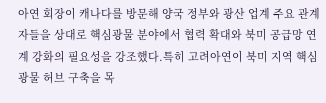아연 회장이 캐나다를 방문해 양국 정부와 광산 업계 주요 관계자들을 상대로 핵심광물 분야에서 협력 확대와 북미 공급망 연계 강화의 필요성을 강조했다.특히 고려아연이 북미 지역 핵심광물 허브 구축을 목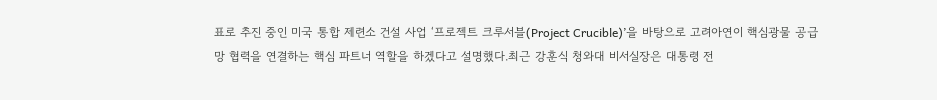표로 추진 중인 미국 통합 제련소 건설 사업 ‘프로젝트 크루서블(Project Crucible)’을 바탕으로 고려아연이 핵심광물 공급망 협력을 연결하는 핵심 파트너 역할을 하겠다고 설명했다.최근 강훈식 청와대 비서실장은 대통령 전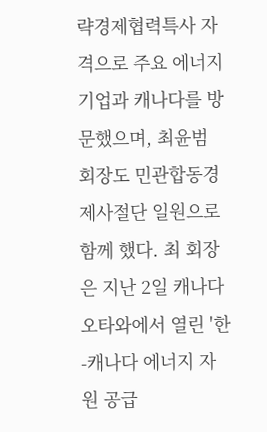략경제협력특사 자격으로 주요 에너지 기업과 캐나다를 방문했으며, 최윤범 회장도 민관합동경제사절단 일원으로 함께 했다. 최 회장은 지난 2일 캐나다 오타와에서 열린 '한-캐나다 에너지 자원 공급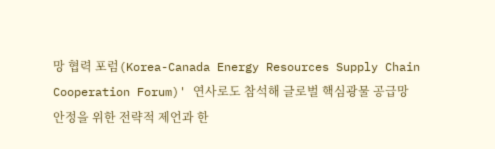망 협력 포럼(Korea-Canada Energy Resources Supply Chain Cooperation Forum)' 연사로도 참석해 글로벌 핵심광물 공급망 안정을 위한 전략적 제언과 한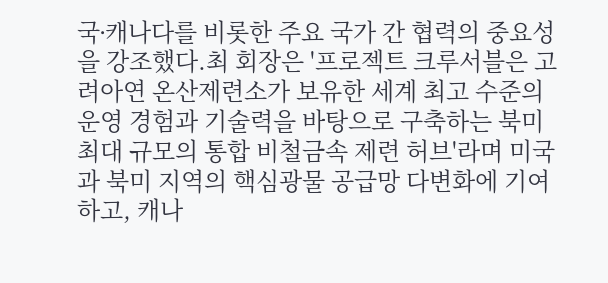국∙캐나다를 비롯한 주요 국가 간 협력의 중요성을 강조했다.최 회장은 '프로젝트 크루서블은 고려아연 온산제련소가 보유한 세계 최고 수준의 운영 경험과 기술력을 바탕으로 구축하는 북미 최대 규모의 통합 비철금속 제련 허브'라며 미국과 북미 지역의 핵심광물 공급망 다변화에 기여하고, 캐나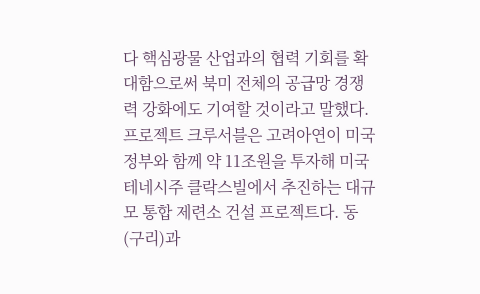다 핵심광물 산업과의 협력 기회를 확대함으로써 북미 전체의 공급망 경쟁력 강화에도 기여할 것이라고 말했다.프로젝트 크루서블은 고려아연이 미국 정부와 함께 약 11조원을 투자해 미국 테네시주 클락스빌에서 추진하는 대규모 통합 제련소 건설 프로젝트다. 동(구리)과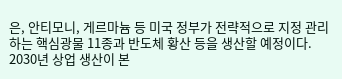은, 안티모니, 게르마늄 등 미국 정부가 전략적으로 지정 관리하는 핵심광물 11종과 반도체 황산 등을 생산할 예정이다. 2030년 상업 생산이 본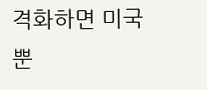격화하면 미국뿐